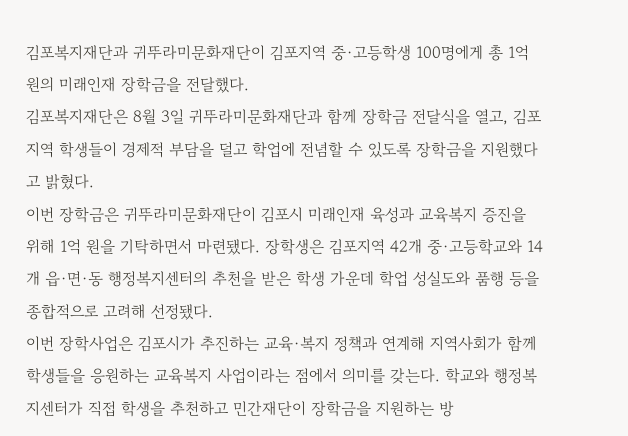김포복지재단과 귀뚜라미문화재단이 김포지역 중·고등학생 100명에게 총 1억 원의 미래인재 장학금을 전달했다.
김포복지재단은 8월 3일 귀뚜라미문화재단과 함께 장학금 전달식을 열고, 김포지역 학생들이 경제적 부담을 덜고 학업에 전념할 수 있도록 장학금을 지원했다고 밝혔다.
이번 장학금은 귀뚜라미문화재단이 김포시 미래인재 육성과 교육복지 증진을 위해 1억 원을 기탁하면서 마련됐다. 장학생은 김포지역 42개 중·고등학교와 14개 읍·면·동 행정복지센터의 추천을 받은 학생 가운데 학업 성실도와 품행 등을 종합적으로 고려해 선정됐다.
이번 장학사업은 김포시가 추진하는 교육·복지 정책과 연계해 지역사회가 함께 학생들을 응원하는 교육복지 사업이라는 점에서 의미를 갖는다. 학교와 행정복지센터가 직접 학생을 추천하고 민간재단이 장학금을 지원하는 방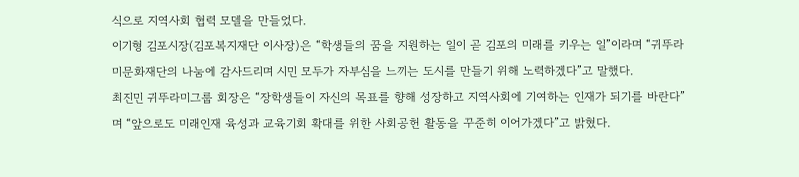식으로 지역사회 협력 모델을 만들었다.
이기형 김포시장(김포복지재단 이사장)은 “학생들의 꿈을 지원하는 일이 곧 김포의 미래를 키우는 일”이라며 “귀뚜라미문화재단의 나눔에 감사드리며 시민 모두가 자부심을 느끼는 도시를 만들기 위해 노력하겠다”고 말했다.
최진민 귀뚜라미그룹 회장은 “장학생들이 자신의 목표를 향해 성장하고 지역사회에 기여하는 인재가 되기를 바란다”며 “앞으로도 미래인재 육성과 교육기회 확대를 위한 사회공헌 활동을 꾸준히 이어가겠다”고 밝혔다.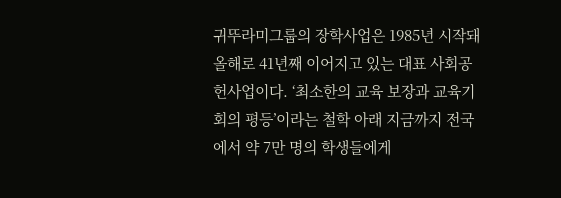귀뚜라미그룹의 장학사업은 1985년 시작돼 올해로 41년째 이어지고 있는 대표 사회공헌사업이다. ‘최소한의 교육 보장과 교육기회의 평등’이라는 철학 아래 지금까지 전국에서 약 7만 명의 학생들에게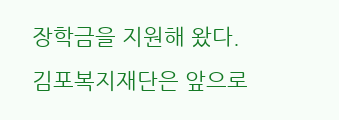장학금을 지원해 왔다.
김포복지재단은 앞으로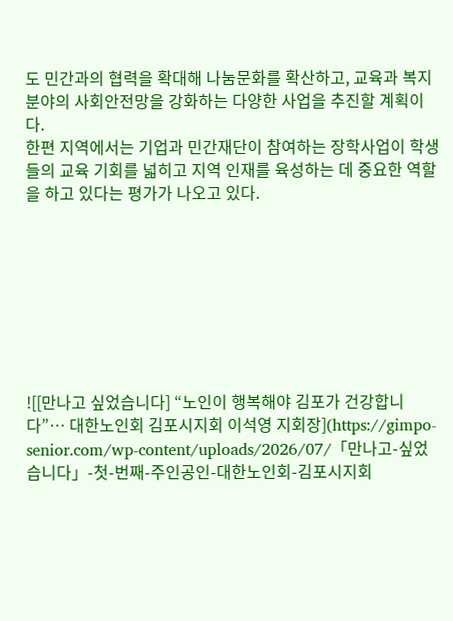도 민간과의 협력을 확대해 나눔문화를 확산하고, 교육과 복지 분야의 사회안전망을 강화하는 다양한 사업을 추진할 계획이다.
한편 지역에서는 기업과 민간재단이 참여하는 장학사업이 학생들의 교육 기회를 넓히고 지역 인재를 육성하는 데 중요한 역할을 하고 있다는 평가가 나오고 있다.








![[만나고 싶었습니다] “노인이 행복해야 김포가 건강합니다”… 대한노인회 김포시지회 이석영 지회장](https://gimpo-senior.com/wp-content/uploads/2026/07/「만나고-싶었습니다」-첫-번째-주인공인-대한노인회-김포시지회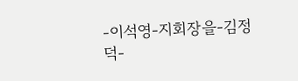-이석영-지회장을-김정덕-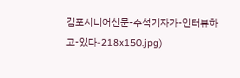김포시니어신문-수석기자가-인터뷰하고-있다-218x150.jpg)